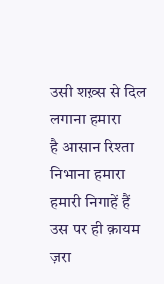उसी शख़्स से दिल लगाना हमारा
है आसान रिश्ता निभाना हमारा
हमारी निगाहें हैं उस पर ही क़ायम
ज़रा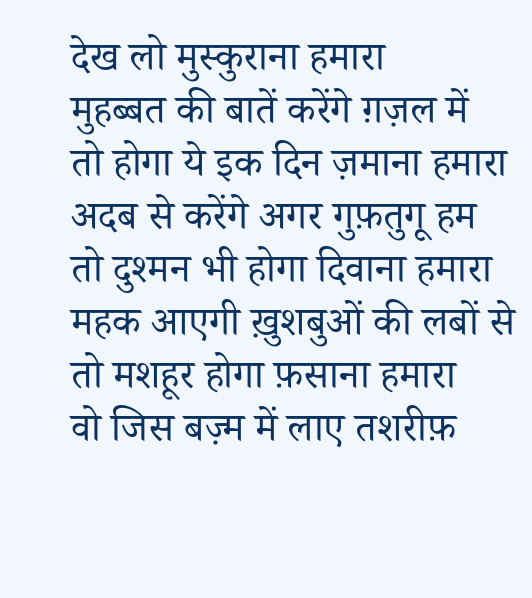देख लो मुस्कुराना हमारा
मुहब्बत की बातें करेंगे ग़ज़ल में
तो होगा ये इक दिन ज़माना हमारा
अदब से करेंगे अगर गुफ़तुगू हम
तो दुश्मन भी होगा दिवाना हमारा
महक आएगी ख़ुशबुओं की लबों से
तो मशहूर होगा फ़साना हमारा
वो जिस बज़्म में लाए तशरीफ़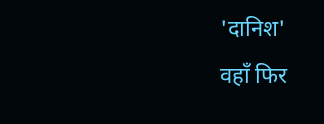'दानिश'
वहाँ फिर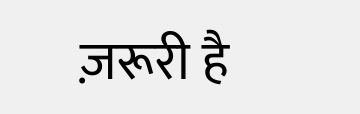ज़रूरी है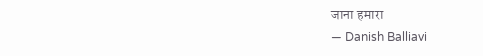जाना हमारा
— Danish Balliavi